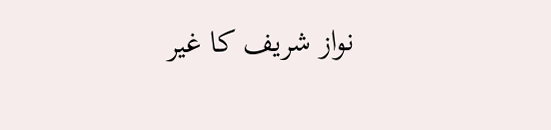نواز شریف کا غیر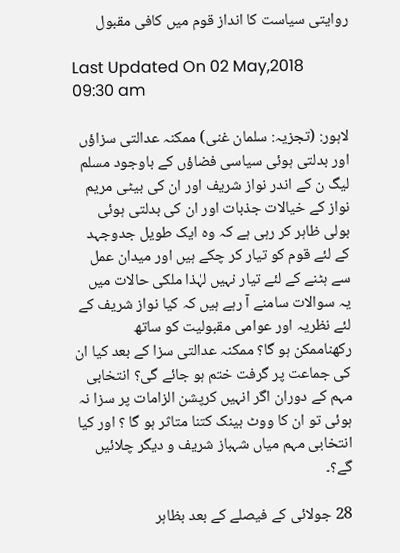روایتی سیاست کا انداز قوم میں کافی مقبول

Last Updated On 02 May,2018 09:30 am

لاہور: (تجزیہ: سلمان غنی) ممکنہ عدالتی سزاؤں اور بدلتی ہوئی سیاسی فضاؤں کے باوجود مسلم لیگ ن کے اندر نواز شریف اور ان کی بیٹی مریم نواز کے خیالات جذبات اور ان کی بدلتی ہوئی بولی ظاہر کر رہی ہے کہ وہ ایک طویل جدوجہد کے لئے قوم کو تیار کر چکے ہیں اور میدان عمل سے ہٹنے کے لئے تیار نہیں لہٰذا ملکی حالات میں یہ سوالات سامنے آ رہے ہیں کہ کیا نواز شریف کے لئے نظریہ اور عوامی مقبولیت کو ساتھ رکھناممکن ہو گا؟ ممکنہ عدالتی سزا کے بعد کیا ان کی جماعت پر گرفت ختم ہو جائے گی؟ انتخابی مہم کے دوران اگر انہیں کرپشن الزامات پر سزا نہ ہوئی تو ان کا ووٹ بینک کتنا متاثر ہو گا ؟ اور کیا انتخابی مہم میاں شہباز شریف و دیگر چلائیں گے؟۔

28 جولائی کے فیصلے کے بعد بظاہر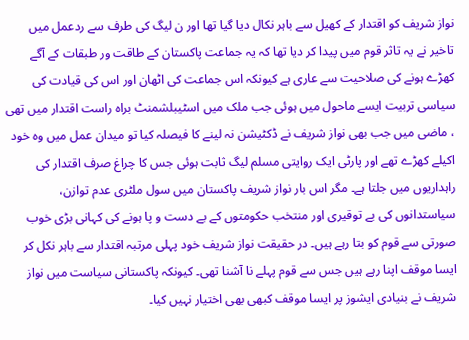نواز شریف کو اقتدار کے کھیل سے باہر نکال دیا گیا تھا اور ن لیگ کی طرف سے ردعمل میں تاخیر نے یہ تاثر قوم میں پیدا کر دیا تھا کہ یہ جماعت پاکستان کے طاقت ور طبقات کے آگے کھڑے ہونے کی صلاحیت سے عاری ہے کیونکہ اس جماعت کی اٹھان اور اس کی قیادت کی سیاسی تربیت ایسے ماحول میں ہوئی جب ملک میں اسٹیبلشمنٹ براہ راست اقتدار میں تھی ، ماضی میں جب بھی نواز شریف نے ڈکٹیشن نہ لینے کا فیصلہ کیا تو میدان عمل میں وہ خود اکیلے کھڑے تھے اور پارٹی ایک روایتی مسلم لیگ ثابت ہوئی جس کا چراغ صرف اقتدار کی راہداریوں میں جلتا ہے۔ مگر اس بار نواز شریف پاکستان میں سول ملٹری عدم توازن، سیاستدانوں کی بے توقیری اور منتخب حکومتوں کے بے دست و پا ہونے کی کہانی بڑی خوب صورتی سے قوم کو بتا رہے ہیں۔ در حقیقت نواز شریف خود پہلی مرتبہ اقتدار سے باہر نکل کر ایسا موقف اپنا رہے ہیں جس سے قوم پہلے نا آشنا تھی۔ کیونکہ پاکستانی سیاست میں نواز شریف نے بنیادی ایشوز پر ایسا موقف کبھی بھی اختیار نہیں کیا۔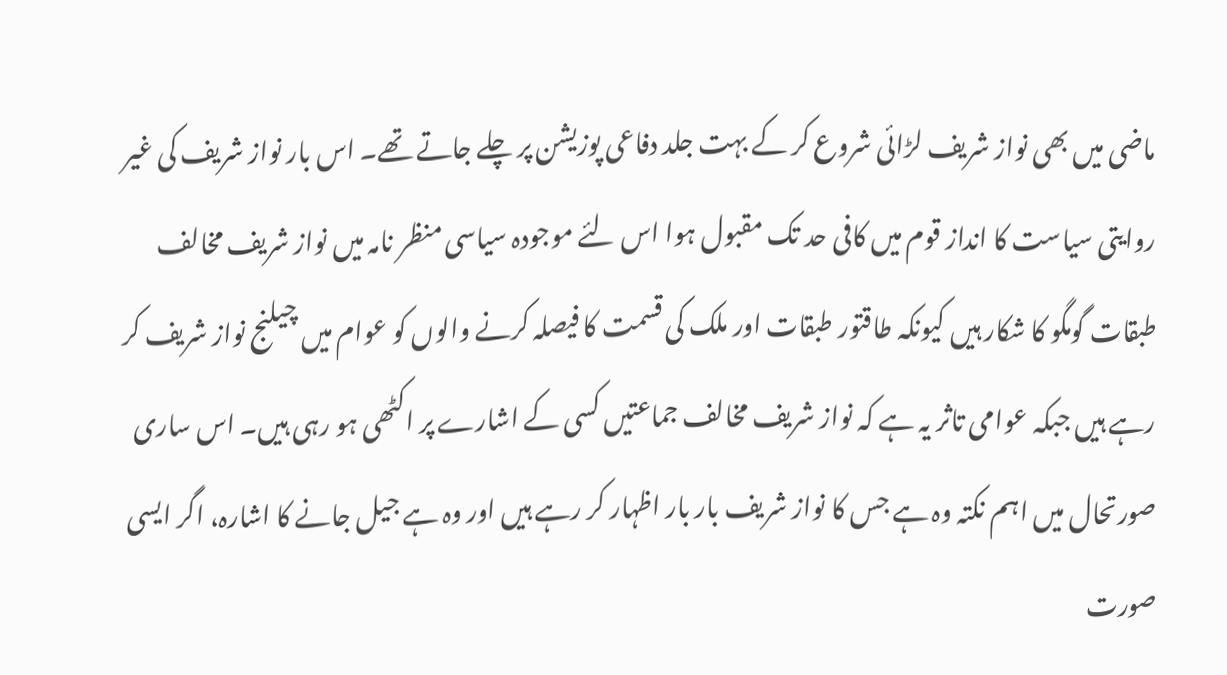ماضی میں بھی نواز شریف لڑائی شروع کر کے بہت جلد دفاعی پوزیشن پر چلے جاتے تھے۔ اس بار نواز شریف کی غیر روایتی سیاست کا انداز قوم میں کافی حد تک مقبول ہوا اس لئے موجودہ سیاسی منظر نامہ میں نواز شریف مخالف طبقات گومگو کا شکار ہیں کیونکہ طاقتور طبقات اور ملک کی قسمت کا فیصلہ کرنے والوں کو عوام میں چیلنج نواز شریف کر رہے ہیں جبکہ عوامی تاثر یہ ہے کہ نواز شریف مخالف جماعتیں کسی کے اشارے پر اکٹھی ہو رہی ہیں۔ اس ساری صورتحال میں اہم نکتہ وہ ہے جس کا نواز شریف بار بار اظہار کر رہے ہیں اور وہ ہے جیل جانے کا اشارہ، اگر ایسی صورت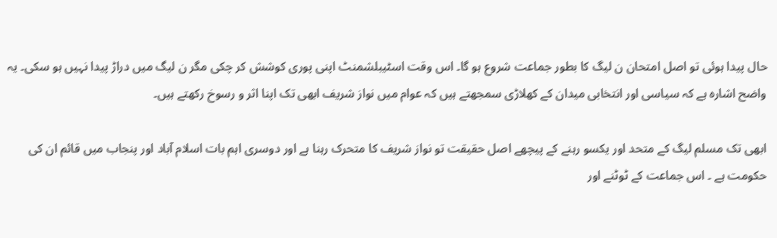حال پیدا ہوئی تو اصل امتحان ن لیگ کا بطور جماعت شروع ہو گا۔ اس وقت اسٹیبلشمنٹ اپنی پوری کوشش کر چکی مگر ن لیگ میں دراڑ پیدا نہیں ہو سکی۔ یہ واضح اشارہ ہے کہ سیاسی اور انتخابی میدان کے کھلاڑی سمجھتے ہیں کہ عوام میں نواز شریف ابھی تک اپنا اثر و رسوخ رکھتے ہیں۔

ابھی تک مسلم لیگ کے متحد اور یکسو رہنے کے پیچھے اصل حقیقت تو نواز شریف کا متحرک رہنا ہے اور دوسری اہم بات اسلام آباد اور پنجاب میں قائم ان کی حکومت ہے ۔ اس جماعت کے ٹوٹنے اور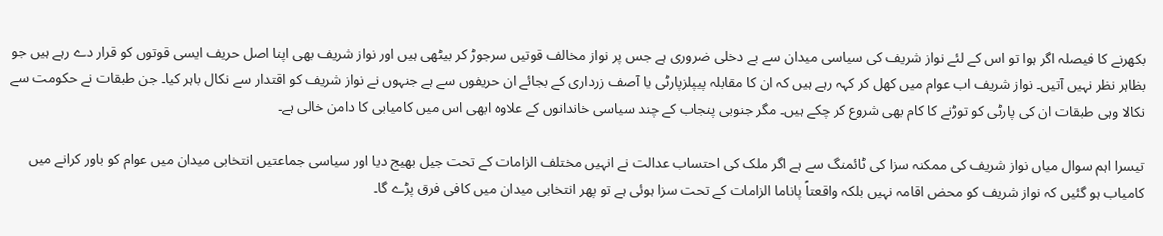بکھرنے کا فیصلہ اگر ہوا تو اس کے لئے نواز شریف کی سیاسی میدان سے بے دخلی ضروری ہے جس پر نواز مخالف قوتیں سرجوڑ کر بیٹھی ہیں اور نواز شریف بھی اپنا اصل حریف ایسی قوتوں کو قرار دے رہے ہیں جو بظاہر نظر نہیں آتیں۔ نواز شریف اب عوام میں کھل کر کہہ رہے ہیں کہ ان کا مقابلہ پیپلزپارٹی یا آصف زرداری کے بجائے ان حریفوں سے ہے جنہوں نے نواز شریف کو اقتدار سے نکال باہر کیا۔ جن طبقات نے حکومت سے نکالا وہی طبقات ان کی پارٹی کو توڑنے کا کام بھی شروع کر چکے ہیں۔ مگر جنوبی پنجاب کے چند سیاسی خاندانوں کے علاوہ ابھی اس میں کامیابی کا دامن خالی ہے۔

تیسرا اہم سوال میاں نواز شریف کی ممکنہ سزا کی ٹائمنگ سے ہے اگر ملک کی احتساب عدالت نے انہیں مختلف الزامات کے تحت جیل بھیج دیا اور سیاسی جماعتیں انتخابی میدان میں عوام کو باور کرانے میں کامیاب ہو گئیں کہ نواز شریف کو محض اقامہ نہیں بلکہ واقعتاً پاناما الزامات کے تحت سزا ہوئی ہے تو پھر انتخابی میدان میں کافی فرق پڑے گا۔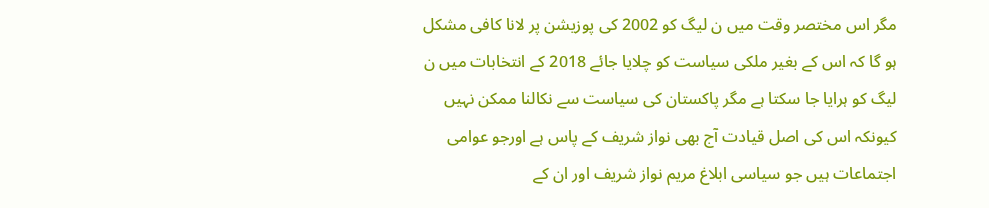مگر اس مختصر وقت میں ن لیگ کو 2002 کی پوزیشن پر لانا کافی مشکل ہو گا کہ اس کے بغیر ملکی سیاست کو چلایا جائے 2018 کے انتخابات میں ن لیگ کو ہرایا جا سکتا ہے مگر پاکستان کی سیاست سے نکالنا ممکن نہیں کیونکہ اس کی اصل قیادت آج بھی نواز شریف کے پاس ہے اورجو عوامی اجتماعات ہیں جو سیاسی ابلاغ مریم نواز شریف اور ان کے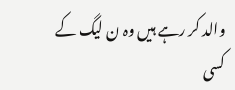والد کر رہے ہیں وہ ن لیگ کے کسی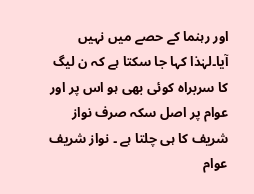اور رہنما کے حصے میں نہیں آیا۔لہٰذا کہا جا سکتا ہے کہ ن لیگ کا سربراہ کوئی بھی ہو اس پر اور عوام پر اصل سکہ صرف نواز شریف کا ہی چلتا ہے ۔ نواز شریف عوام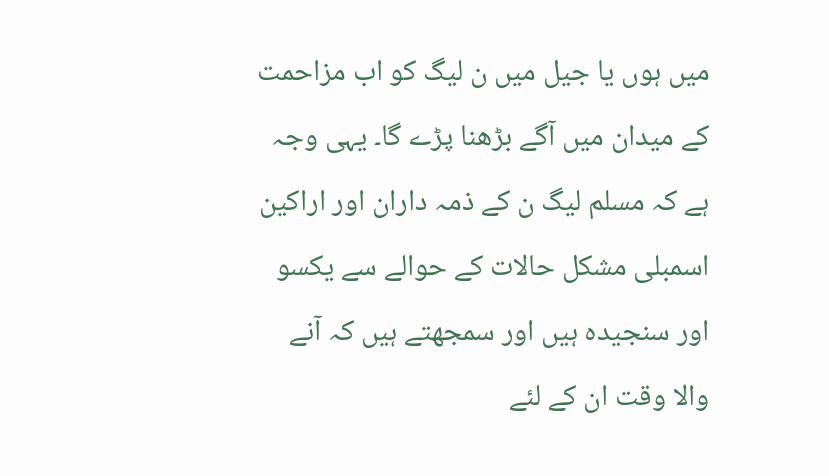میں ہوں یا جیل میں ن لیگ کو اب مزاحمت کے میدان میں آگے بڑھنا پڑے گا۔ یہی وجہ ہے کہ مسلم لیگ ن کے ذمہ داران اور اراکین اسمبلی مشکل حالات کے حوالے سے یکسو اور سنجیدہ ہیں اور سمجھتے ہیں کہ آنے والا وقت ان کے لئے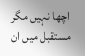اچھا نہیں مگر مستقبل میں ان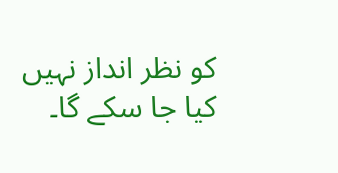کو نظر انداز نہیں کیا جا سکے گا۔